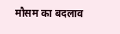मौसम का बदलाव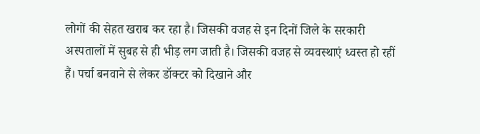लोगों की सेहत खराब कर रहा है। जिसकी वजह से इन दिनों जिले के सरकारी अस्पतालों में सुबह से ही भीड़ लग जाती है। जिसकी वजह से व्यवस्थाएं ध्वस्त हो रहीं हैं। पर्चा बनवाने से लेकर डॉक्टर को दिखाने और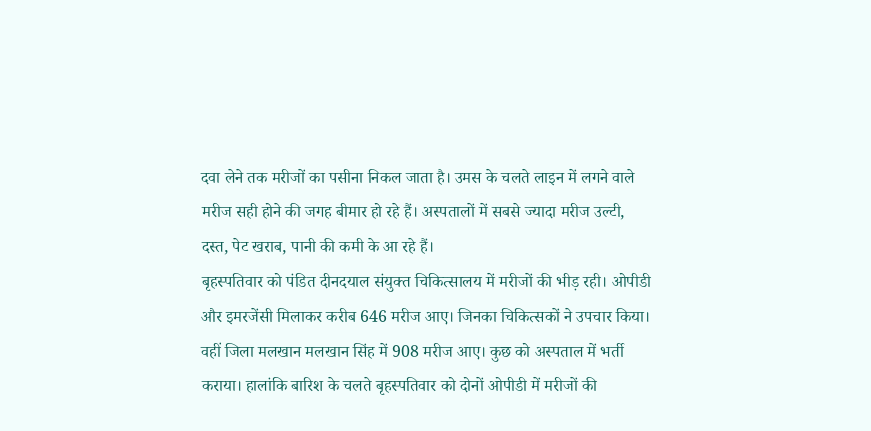दवा लेने तक मरीजों का पसीना निकल जाता है। उमस के चलते लाइन में लगने वाले मरीज सही होने की जगह बीमार हो रहे हैं। अस्पतालों में सबसे ज्यादा मरीज उल्टी, दस्त, पेट खराब, पानी की कमी के आ रहे हैं।
बृहस्पतिवार को पंडित दीनदयाल संयुक्त चिकित्सालय में मरीजों की भीड़ रही। ओपीडी और इमरजेंसी मिलाकर करीब 646 मरीज आए। जिनका चिकित्सकों ने उपचार किया। वहीं जिला मलखान मलखान सिंह में 908 मरीज आए। कुछ को अस्पताल में भर्ती कराया। हालांकि बारिश के चलते बृहस्पतिवार को दोनों ओपीडी में मरीजों की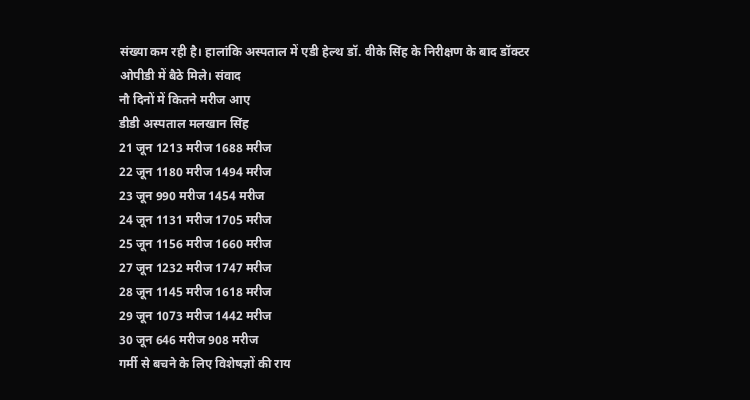संख्या कम रही है। हालांकि अस्पताल में एडी हेल्थ डॉ. वीके सिंह के निरीक्षण के बाद डॉक्टर ओपीडी में बैठे मिले। संवाद
नौ दिनों में कितने मरीज आए
डीडी अस्पताल मलखान सिंह
21 जून 1213 मरीज 1688 मरीज
22 जून 1180 मरीज 1494 मरीज
23 जून 990 मरीज 1454 मरीज
24 जून 1131 मरीज 1705 मरीज
25 जून 1156 मरीज 1660 मरीज
27 जून 1232 मरीज 1747 मरीज
28 जून 1145 मरीज 1618 मरीज
29 जून 1073 मरीज 1442 मरीज
30 जून 646 मरीज 908 मरीज
गर्मी से बचने के लिए विशेषज्ञों की राय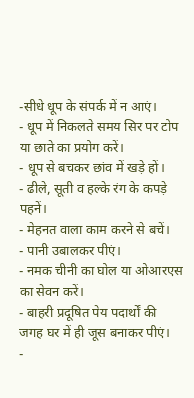-सीधे धूप के संपर्क में न आएं।
- धूप में निकलते समय सिर पर टोप या छाते का प्रयोग करें।
- धूप से बचकर छांव में खड़े हों।
- ढीले, सूती व हल्के रंग के कपड़े पहनें।
- मेहनत वाला काम करने से बचें।
- पानी उबालकर पीएं।
- नमक चीनी का घोल या ओआरएस का सेवन करें।
- बाहरी प्रदूषित पेय पदार्थों की जगह घर में ही जूस बनाकर पीएं।
-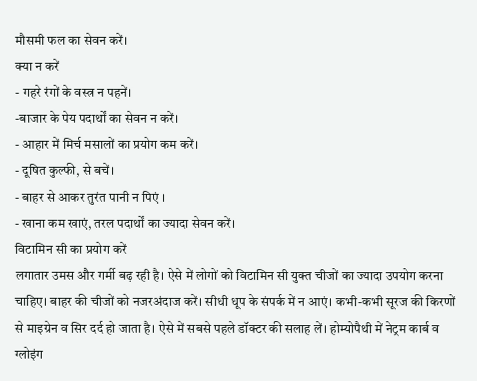मौसमी फल का सेवन करें।
क्या न करें
- गहरे रंगों के वस्त्र न पहनें।
-बाजार के पेय पदार्थों का सेवन न करें।
- आहार में मिर्च मसालों का प्रयोग कम करें।
- दूषित कुल्फी, से बचें।
- बाहर से आकर तुरंत पानी न पिएं ।
- खाना कम खाएं, तरल पदार्थों का ज्यादा सेवन करें।
विटामिन सी का प्रयोग करें
लगातार उमस और गर्मी बढ़ रही है। ऐसे में लोगों को विटामिन सी युक्त चीजों का ज्यादा उपयोग करना चाहिए। बाहर की चीजों को नजरअंदाज करें। सीधी धूप के संपर्क में न आएं। कभी-कभी सूरज की किरणों से माइग्रेन व सिर दर्द हो जाता है। ऐसे में सबसे पहले डॉक्टर की सलाह लें। होम्योपैथी में नेट्रम कार्ब व ग्लोइंग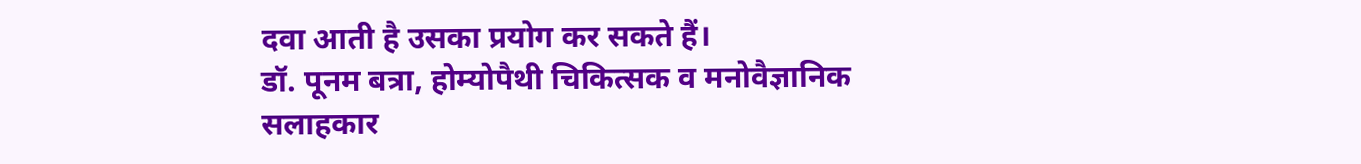दवा आती है उसका प्रयोग कर सकते हैं।
डॉ. पूनम बत्रा, होम्योपैथी चिकित्सक व मनोवैज्ञानिक सलाहकार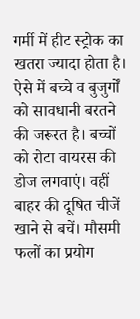गर्मी में हीट स्ट्रोक का खतरा ज्यादा होता है। ऐसे में बच्चे व बुजुर्गों को सावधानी बरतने की जरूरत है। बच्चों को रोटा वायरस की डोज लगवाएं। वहीं बाहर की दूषित चीजें खाने से बचें। मौसमी फलों का प्रयोग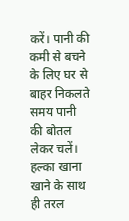करें। पानी की कमी से बचने के लिए घर से बाहर निकलते समय पानी की बोतल लेकर चलें। हल्का खाना खाने के साथ ही तरल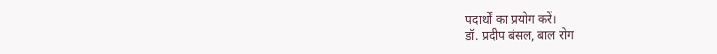पदार्थों का प्रयोग करें।
डॉ. प्रदीप बंसल, बाल रोग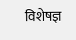विशेषज्ञ